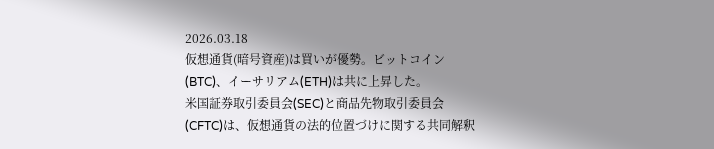2026.03.18
仮想通貨(暗号資産)は買いが優勢。ビットコイン(BTC)、イーサリアム(ETH)は共に上昇した。
米国証券取引委員会(SEC)と商品先物取引委員会(CFTC)は、仮想通貨の法的位置づけに関する共同解釈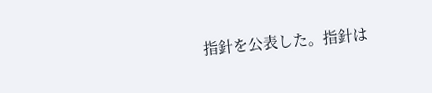指針を公表した。指針は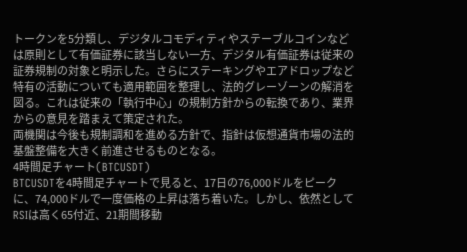トークンを5分類し、デジタルコモディティやステーブルコインなどは原則として有価証券に該当しない一方、デジタル有価証券は従来の証券規制の対象と明示した。さらにステーキングやエアドロップなど特有の活動についても適用範囲を整理し、法的グレーゾーンの解消を図る。これは従来の「執行中心」の規制方針からの転換であり、業界からの意見を踏まえて策定された。
両機関は今後も規制調和を進める方針で、指針は仮想通貨市場の法的基盤整備を大きく前進させるものとなる。
4時間足チャート(BTCUSDT)
BTCUSDTを4時間足チャートで見ると、17日の76,000ドルをピークに、74,000ドルで一度価格の上昇は落ち着いた。しかし、依然としてRSIは高く65付近、21期間移動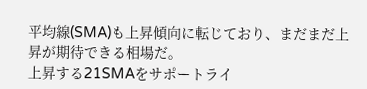平均線(SMA)も上昇傾向に転じており、まだまだ上昇が期待できる相場だ。
上昇する21SMAをサポートライ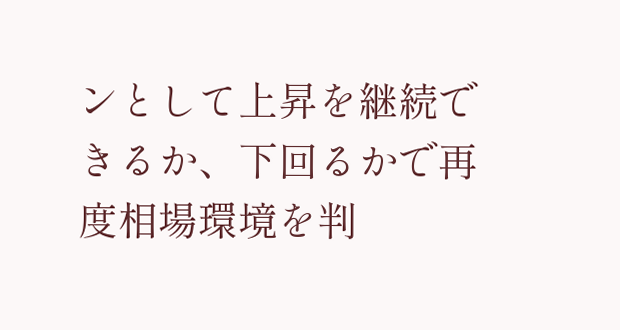ンとして上昇を継続できるか、下回るかで再度相場環境を判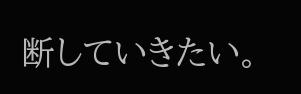断していきたい。